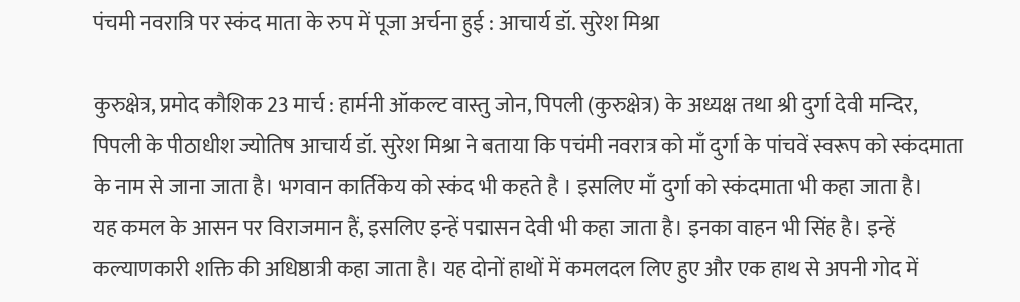पंचमी नवरात्रि पर स्कंद माता के रुप में पूजा अर्चना हुई : आचार्य डॉ. सुरेश मिश्रा

कुरुक्षेत्र, प्रमोद कौशिक 23 मार्च : हार्मनी ऑकल्ट वास्तु जोन, पिपली (कुरुक्षेत्र) के अध्यक्ष तथा श्री दुर्गा देवी मन्दिर, पिपली के पीठाधीश ज्योतिष आचार्य डॉ. सुरेश मिश्रा ने बताया कि पचंमी नवरात्र को माँ दुर्गा के पांचवें स्वरूप को स्कंदमाता के नाम से जाना जाता है। भगवान कार्तिकेय को स्कंद भी कहते है । इसलिए माँ दुर्गा को स्कंदमाता भी कहा जाता है।
यह कमल के आसन पर विराजमान हैं, इसलिए इन्हें पद्मासन देवी भी कहा जाता है। इनका वाहन भी सिंह है। इन्हें कल्याणकारी शक्ति की अधिष्ठात्री कहा जाता है। यह दोनों हाथों में कमलदल लिए हुए और एक हाथ से अपनी गोद में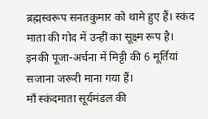ब्रह्मस्वरूप सनतकुमार को थामे हुए हैं। स्कंद माता की गोद में उन्हीं का सूक्ष्म रूप है। इनकी पूजा-अर्चना में मिट्टी की 6 मूर्तियां सजाना जरूरी माना गया हैं।
माँ स्कंदमाता सूर्यमंडल की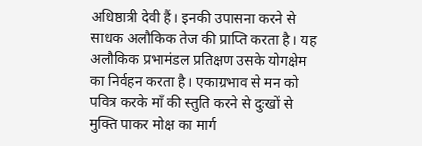अधिष्ठात्री देवी हैं। इनकी उपासना करने से साधक अलौकिक तेज की प्राप्ति करता है। यह अलौकिक प्रभामंडल प्रतिक्षण उसके योगक्षेम का निर्वहन करता है। एकाग्रभाव से मन को पवित्र करके माँ की स्तुति करने से दुःखों से मुक्ति पाकर मोक्ष का मार्ग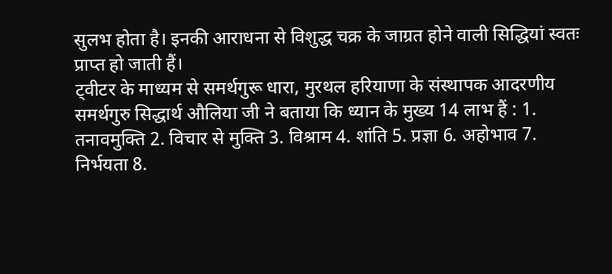सुलभ होता है। इनकी आराधना से विशुद्ध चक्र के जाग्रत होने वाली सिद्धियां स्वतः प्राप्त हो जाती हैं।
ट्वीटर के माध्यम से समर्थगुरू धारा, मुरथल हरियाणा के संस्थापक आदरणीय समर्थगुरु सिद्धार्थ औलिया जी ने बताया कि ध्यान के मुख्य 14 लाभ हैं : 1. तनावमुक्ति 2. विचार से मुक्ति 3. विश्राम 4. शांति 5. प्रज्ञा 6. अहोभाव 7. निर्भयता 8.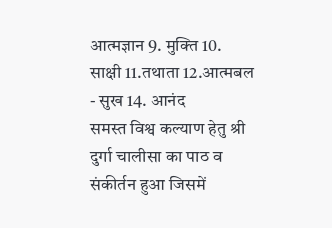आत्मज्ञान 9. मुक्ति 10. साक्षी 11.तथाता 12.आत्मबल
- सुख 14. आनंद
समस्त विश्व कल्याण हेतु श्री दुर्गा चालीसा का पाठ व संकीर्तन हुआ जिसमें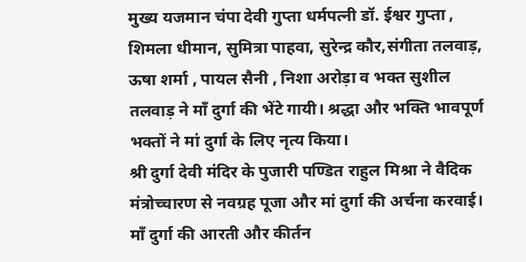मुख्य यजमान चंपा देवी गुप्ता धर्मपत्नी डॉ. ईश्वर गुप्ता , शिमला धीमान, सुमित्रा पाहवा, सुरेन्द्र कौर,संगीता तलवाड़, ऊषा शर्मा , पायल सैनी , निशा अरोड़ा व भक्त सुशील तलवाड़ ने माँ दुर्गा की भेंटे गायी। श्रद्धा और भक्ति भावपूर्ण भक्तों ने मां दुर्गा के लिए नृत्य किया।
श्री दुर्गा देवी मंदिर के पुजारी पण्डित राहुल मिश्रा ने वैदिक मंत्रोच्चारण से नवग्रह पूजा और मां दुर्गा की अर्चना करवाई। माँ दुर्गा की आरती और कीर्तन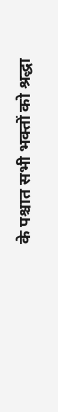के पश्चात सभी भक्तों को श्रद्धा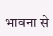भावना से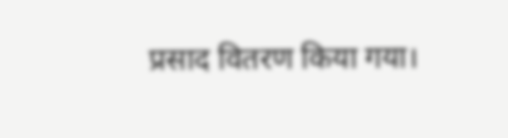प्रसाद वितरण किया गया।